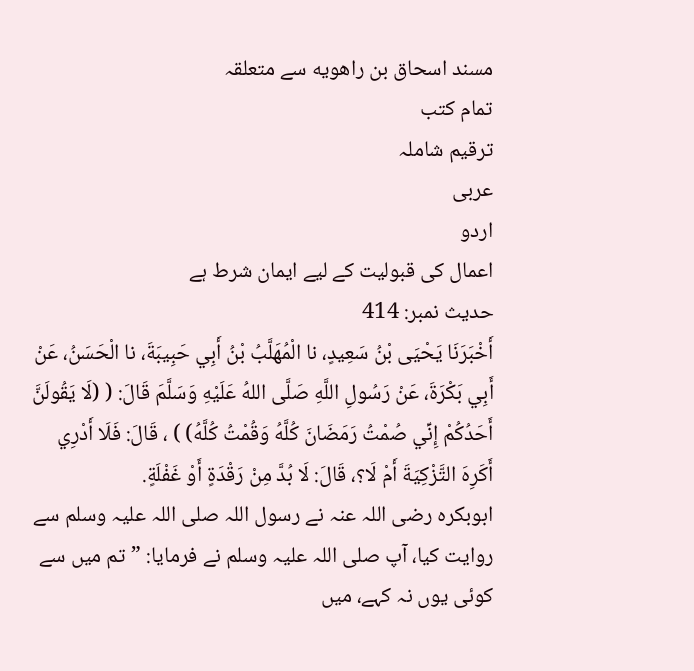مسند اسحاق بن راهويه سے متعلقہ
تمام کتب
ترقیم شاملہ
عربی
اردو
اعمال کی قبولیت کے لیے ایمان شرط ہے
حدیث نمبر: 414
أَخْبَرَنَا يَحْيَى بْنُ سَعِيدٍ، نا الْمُهَلَّبُ بْنُ أَبِي حَبِيبَةَ، نا الْحَسَنُ، عَنْ أَبِي بَكْرَةَ، عَنْ رَسُولِ اللَّهِ صَلَّى اللهُ عَلَيْهِ وَسَلَّمَ قَالَ: ( (لَا يَقُولَنَّ أَحَدُكُمْ إِنِّي صُمْتُ رَمَضَانَ كُلَّهُ وَقُمْتُ كُلَّهُ) ) ، قَالَ: فَلَا أَدْرِي أَكَرِهَ التَّزْكِيَةَ أَمْ لَا؟، قَالَ: لَا بُدَّ مِنْ رَقْدَةٍ أَوْ غَفْلَةٍ.
ابوبکرہ رضی اللہ عنہ نے رسول اللہ صلی اللہ علیہ وسلم سے روایت کیا، آپ صلی اللہ علیہ وسلم نے فرمایا: ”تم میں سے کوئی یوں نہ کہے، میں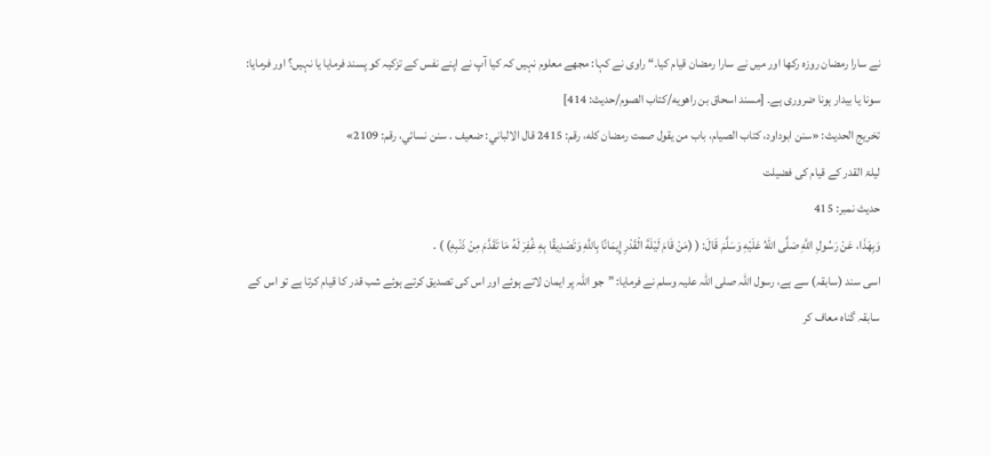نے سارا رمضان روزہ رکھا اور میں نے سارا رمضان قیام کیا۔“ راوی نے کہا: مجھے معلوم نہیں کہ کیا آپ نے اپنے نفس کے تزکیہ کو پسند فرمایا یا نہیں؟ اور فرمایا: سونا یا بیدار ہونا ضروری ہے۔ [مسند اسحاق بن راهويه/كتاب الصوم/حدیث: 414]
تخریج الحدیث: «سنن ابوداود، كتاب الصيام، باب من يقول صمت رمضان كله، رقم: 2415 قال الالباني: ضعيف . سنن نسائي، رقم: 2109»
لیلۃ القدر کے قیام کی فضیلت
حدیث نمبر: 415
وَبِهَذَا، عَنْ رَسُولِ اللَّهِ صَلَّى اللهُ عَلَيْهِ وَسَلَّمَ قَالَ: ( (مَنْ قَامَ لَيْلَةَ الْقَدْرِ إِيمَانًا بِاللَّهِ وَتَصْدِيقًا بِهِ غُفِرَ لَهُ مَا تَقَدَّمَ مِنْ ذَنْبِهِ) ) .
اسی سند (سابقہ) سے ہے، رسول اللہ صلی اللہ علیہ وسلم نے فرمایا: ”جو اللہ پر ایمان لاتے ہوئے اور اس کی تصدیق کرتے ہوئے شب قدر کا قیام کرتا ہے تو اس کے سابقہ گناہ معاف کر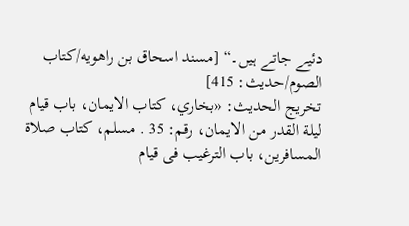دئیے جاتے ہیں۔“ [مسند اسحاق بن راهويه/كتاب الصوم/حدیث: 415]
تخریج الحدیث: «بخاري، كتاب الايمان، باب قيام ليلة القدر من الايمان، رقم: 35 . مسلم، كتاب صلاة المسافرين، باب الترغيب فى قيام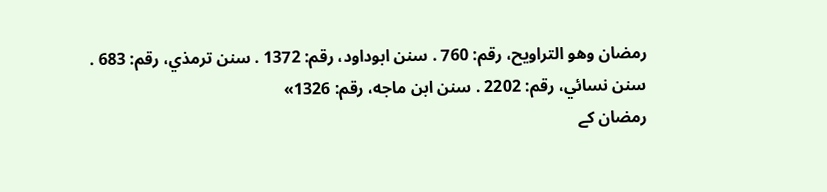رمضان وهو التراويح، رقم: 760 . سنن ابوداود، رقم: 1372 . سنن ترمذي، رقم: 683 . سنن نسائي، رقم: 2202 . سنن ابن ماجه، رقم: 1326»
رمضان کے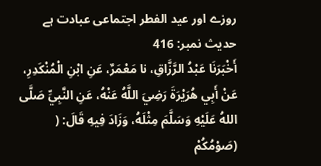روزے اور عید الفطر اجتماعی عبادت ہے
حدیث نمبر: 416
أَخْبَرَنَا عَبْدُ الرَّزَّاقِ، نا مَعْمَرٌ، عَنِ ابْنِ الْمُنْكَدِرِ، عَنْ أَبِي هُرَيْرَةَ رَضِيَ اللَّهُ عَنْهُ، عَنِ النَّبِيِّ صَلَّى اللهُ عَلَيْهِ وَسَلَّمَ مِثْلَهُ، وَزَادَ فِيهِ قَالَ: ( (صَوْمُكُمْ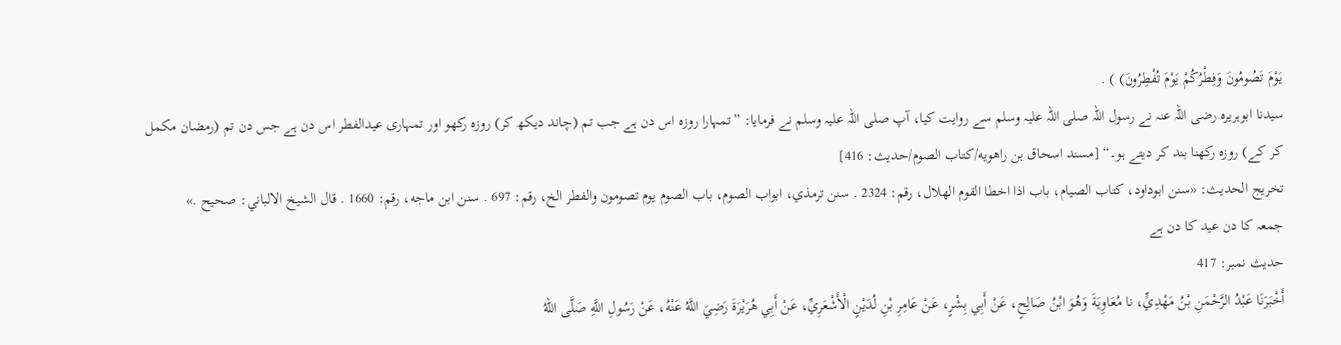يَوْمَ تَصُومُونَ وَفِطْرُكُمْ يَوْمَ تُفْطِرُونَ) ) .
سیدنا ابوہریرہ رضی اللہ عنہ نے رسول اللہ صلی اللہ علیہ وسلم سے روایت کیا، آپ صلی اللہ علیہ وسلم نے فرمایا: ”تمہارا روزہ اس دن ہے جب تم (چاند دیکھ کر) روزہ رکھو اور تمہاری عیدالفطر اس دن ہے جس دن تم (رمضان مکمل کر کے) روزہ رکھنا بند کر دیتے ہو۔“ [مسند اسحاق بن راهويه/كتاب الصوم/حدیث: 416]
تخریج الحدیث: «سنن ابوداود، كتاب الصيام، باب اذا اخطا القوم الهلال، رقم: 2324 . سنن ترمذي، ابواب الصوم، باب الصوم يوم تصومون والفطر الخ، رقم: 697 . سنن ابن ماجه، رقم: 1660 . قال الشيخ الالباني: صحيح .»
جمعہ کا دن عید کا دن ہے
حدیث نمبر: 417
أَخْبَرَنَا عَبْدُ الرَّحْمَنِ بْنُ مَهْدِيٍّ، نا مُعَاوِيَةَ وَهُوَ ابْنُ صَالِحٍ، عَنْ أَبِي بِشْرٍ، عَنْ عَامِرِ بْنِ لُدَيْنٍ الْأَشْعَرِيِّ، عَنْ أَبِي هُرَيْرَةَ رَضِيَ اللَّهُ عَنْهُ، عَنْ رَسُولِ اللَّهِ صَلَّى اللهُ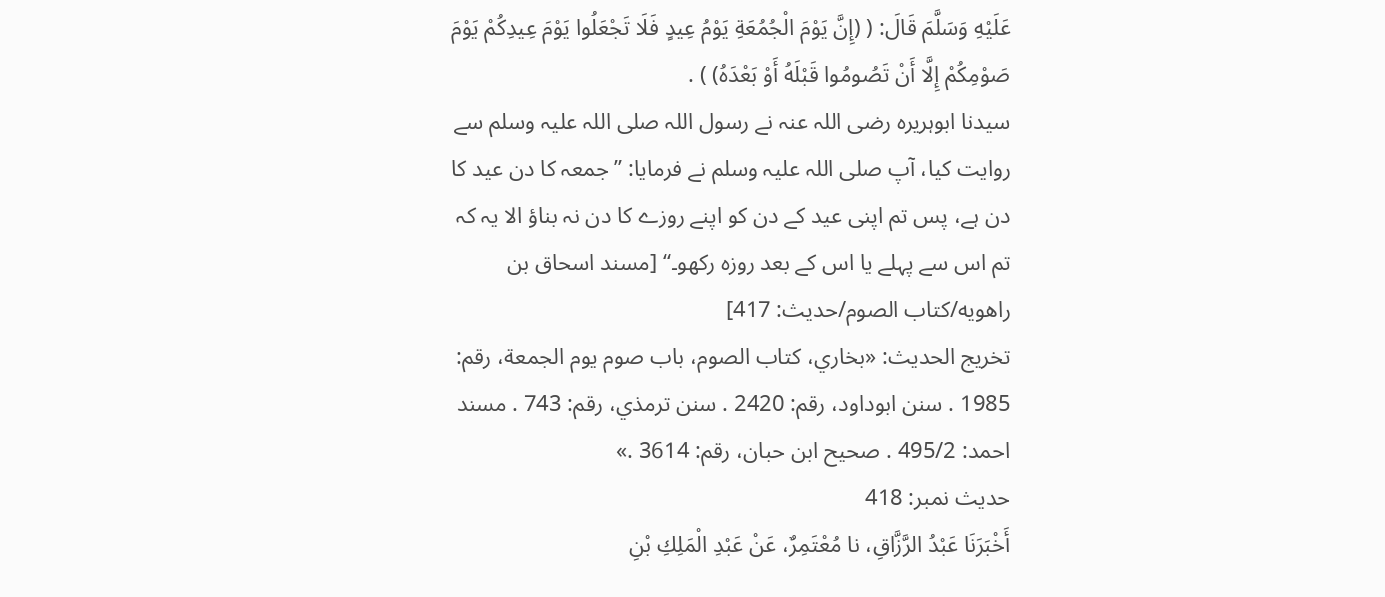عَلَيْهِ وَسَلَّمَ قَالَ: ( (إِنَّ يَوْمَ الْجُمُعَةِ يَوْمُ عِيدٍ فَلَا تَجْعَلُوا يَوْمَ عِيدِكُمْ يَوْمَ صَوْمِكُمْ إِلَّا أَنْ تَصُومُوا قَبْلَهُ أَوْ بَعْدَهُ) ) .
سیدنا ابوہریرہ رضی اللہ عنہ نے رسول اللہ صلی اللہ علیہ وسلم سے روایت کیا، آپ صلی اللہ علیہ وسلم نے فرمایا: ”جمعہ کا دن عید کا دن ہے، پس تم اپنی عید کے دن کو اپنے روزے کا دن نہ بناؤ الا یہ کہ تم اس سے پہلے یا اس کے بعد روزہ رکھو۔“ [مسند اسحاق بن راهويه/كتاب الصوم/حدیث: 417]
تخریج الحدیث: «بخاري، كتاب الصوم، باب صوم يوم الجمعة، رقم: 1985 . سنن ابوداود، رقم: 2420 . سنن ترمذي، رقم: 743 . مسند احمد: 495/2 . صحيح ابن حبان، رقم: 3614 .»
حدیث نمبر: 418
أَخْبَرَنَا عَبْدُ الرَّزَّاقِ، نا مُعْتَمِرٌ، عَنْ عَبْدِ الْمَلِكِ بْنِ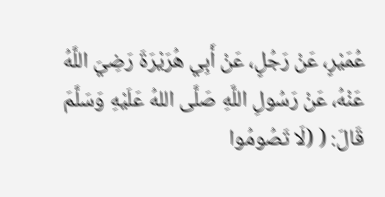عُمَيْرٍ، عَنْ رَجُلٍ، عَنْ أَبِي هُرَيْرَةَ رَضِيَ اللَّهُ عَنْهُ، عَنْ رَسُولِ اللَّهِ صَلَّى اللهُ عَلَيْهِ وَسَلَّمَ قَالَ: ( (لَا تَصُومُوا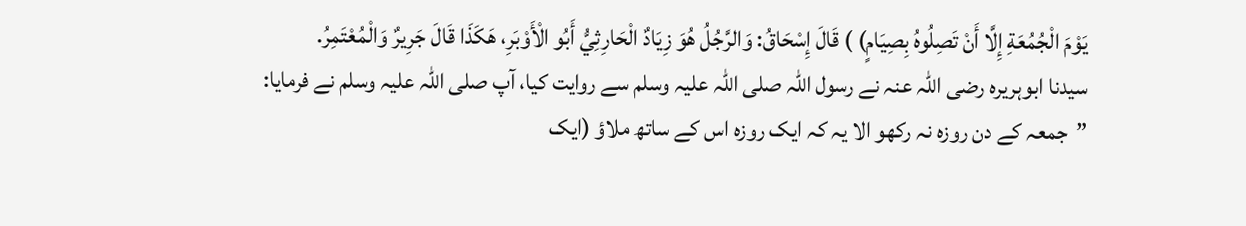يَوْمَ الْجُمُعَةِ إِلَّا أَنْ تَصِلُوهُ بِصِيَامٍ) ) قَالَ إِسْحَاقُ: وَالرَّجُلُ هُوَ زِيَادٌ الْحَارِثِيُّ أَبُو الْأَوْبَرِ، هَكَذَا قَالَ جَرِيرٌ وَالْمُعْتَمِرُ.
سیدنا ابوہریرہ رضی اللہ عنہ نے رسول اللہ صلی اللہ علیہ وسلم سے روایت کیا، آپ صلی اللہ علیہ وسلم نے فرمایا: ”جمعہ کے دن روزہ نہ رکھو الا یہ کہ ایک روزہ اس کے ساتھ ملاؤ (ایک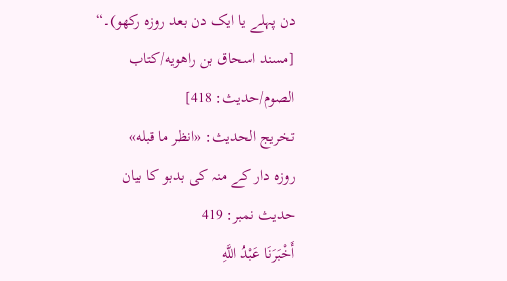دن پہلے یا ایک دن بعد روزہ رکھو)۔“ [مسند اسحاق بن راهويه/كتاب الصوم/حدیث: 418]
تخریج الحدیث: «انظر ما قبله»
روزہ دار کے منہ کی بدبو کا بیان
حدیث نمبر: 419
أَخْبَرَنَا عَبْدُ اللَّهِ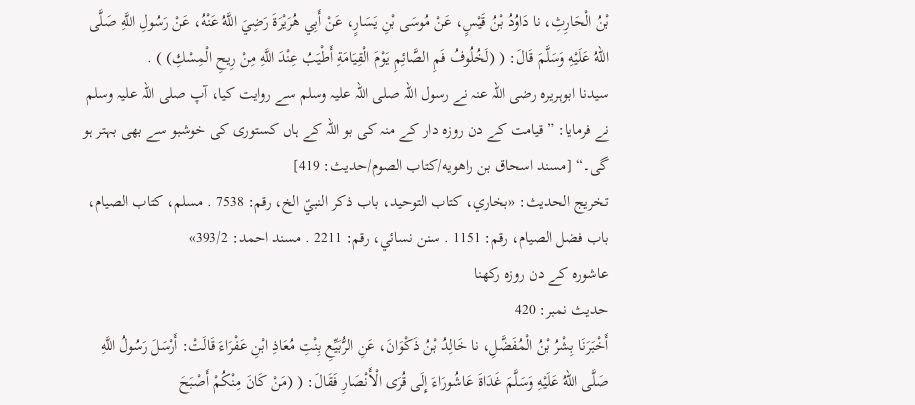بْنُ الْحَارِثِ، نا دَاوُدُ بْنُ قَيْسٍ، عَنْ مُوسَى بْنِ يَسَارٍ، عَنْ أَبِي هُرَيْرَةَ رَضِيَ اللَّهُ عَنْهُ، عَنْ رَسُولِ اللَّهِ صَلَّى اللهُ عَلَيْهِ وَسَلَّمَ قَالَ: ( (لَخُلُوفُ فَمِ الصَّائِمِ يَوْمَ الْقِيَامَةِ أَطْيَبُ عِنْدَ اللَّهِ مِنْ رِيحِ الْمِسْكِ) ) .
سیدنا ابوہریرہ رضی اللہ عنہ نے رسول اللہ صلی اللہ علیہ وسلم سے روایت کیا، آپ صلی اللہ علیہ وسلم نے فرمایا: ”قیامت کے دن روزہ دار کے منہ کی بو اللہ کے ہاں کستوری کی خوشبو سے بھی بہتر ہو گی۔“ [مسند اسحاق بن راهويه/كتاب الصوم/حدیث: 419]
تخریج الحدیث: «بخاري، كتاب التوحيد، باب ذكر النبيؑ الخ، رقم: 7538 . مسلم، كتاب الصيام، باب فضل الصيام، رقم: 1151 . سنن نسائي، رقم: 2211 . مسند احمد: 393/2»
عاشورہ کے دن روزہ رکھنا
حدیث نمبر: 420
أَخْبَرَنَا بِشْرُ بْنُ الْمُفَضَّلِ، نا خَالِدُ بْنُ ذَكْوَانَ، عَنِ الرُّبَيِّعِ بِنْتِ مُعَاذِ ابْنِ عَفْرَاءَ قَالَتْ: أَرْسَلَ رَسُولُ اللَّهِ صَلَّى اللهُ عَلَيْهِ وَسَلَّمَ غَدَاةَ عَاشُورَاءَ إِلَى قُرَى الْأَنْصَارِ فَقَالَ: ( (مَنْ كَانَ مِنْكُمْ أَصْبَحَ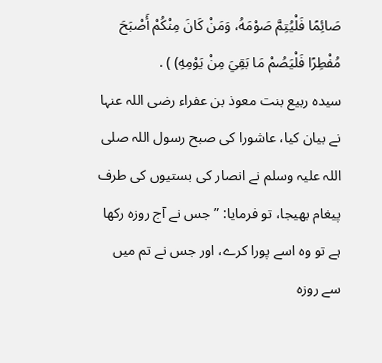صَائِمًا فَلْيُتِمَّ صَوْمَهُ، وَمَنْ كَانَ مِنْكُمْ أَصْبَحَ مُفْطِرًا فَلْيَصُمْ مَا بَقِيَ مِنْ يَوْمِهِ) ) .
سیدہ ربیع بنت معوذ بن عفراء رضی اللہ عنہا نے بیان کیا، عاشورا کی صبح رسول اللہ صلی اللہ علیہ وسلم نے انصار کی بستیوں کی طرف پیغام بھیجا، تو فرمایا: ”جس نے آج روزہ رکھا ہے تو وہ اسے پورا کرے، اور جس نے تم میں سے روزہ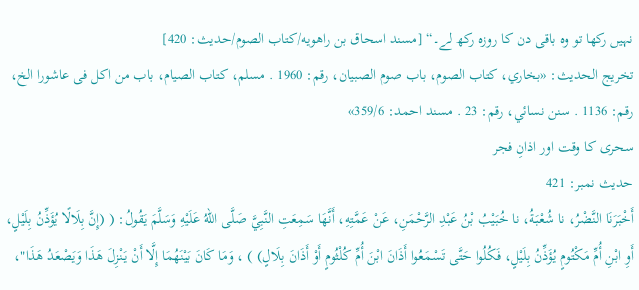نہیں رکھا تو وہ باقی دن کا روزہ رکھ لے۔“ [مسند اسحاق بن راهويه/كتاب الصوم/حدیث: 420]
تخریج الحدیث: «بخاري، كتاب الصوم، باب صوم الصبيان، رقم: 1960 . مسلم، كتاب الصيام، باب من اكل فى عاشورا الخ، رقم: 1136 . سنن نسائي، رقم: 23 . مسند احمد: 359/6»
سحری کا وقت اور اذانِ فجر
حدیث نمبر: 421
أَخْبَرَنَا النَّضْرُ، نا شُعْبَةُ، نا خُبَيْبُ بْنُ عَبْدِ الرَّحْمَنِ، عَنْ عَمَّتِهِ، أَنَّهَا سَمِعَتِ النَّبِيَّ صَلَّى اللهُ عَلَيْهِ وَسَلَّمَ يَقُولُ: ( (إِنَّ بِلَالًا يُؤَذِّنُ بِلَيْلٍ، أَوِ ابْنِ أُمِّ مَكْتُومٍ يُؤَذِّنُ بِلَيْلٍ، فَكُلُوا حَتَّى تَسْمَعُوا أَذَانَ ابْنَ أُمِّ كُلْثُومٍ أَوْ أَذَانَ بِلَالٍ) ) ، وَمَا كَانَ بَيْنَهُمَا إِلَّا أَنْ يَنْزِلَ هَذَا وَيَصْعَدُ هَذَا"،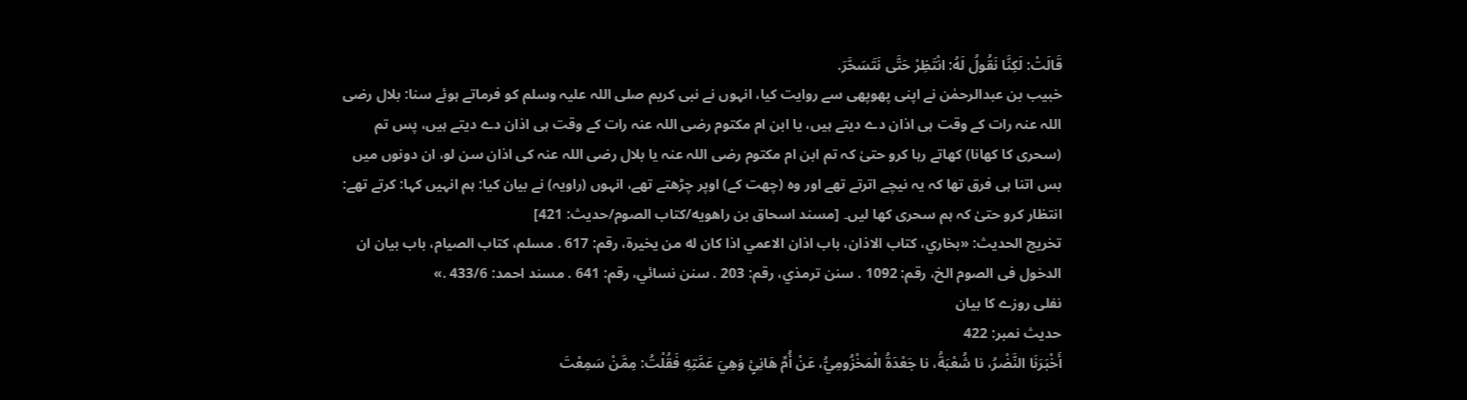قَالَتْ: لَكِنَّا نَقُولُ لَهُ: انْتَظِرْ حَتَّى نَتَسَحَّرَ.
خبیب بن عبدالرحمٰن نے اپنی پھوپھی سے روایت کیا، انہوں نے نبی کریم صلی اللہ علیہ وسلم کو فرماتے ہوئے سنا: بلال رضی اللہ عنہ رات کے وقت ہی اذان دے دیتے ہیں، یا ابن ام مکتوم رضی اللہ عنہ رات کے وقت ہی اذان دے دیتے ہیں، پس تم (سحری کا کھانا) کھاتے رہا کرو حتیٰ کہ تم ابن ام مکتوم رضی اللہ عنہ یا بلال رضی اللہ عنہ کی اذان سن لو، ان دونوں میں بس اتنا ہی فرق تھا کہ یہ نیچے اترتے تھے اور وہ (چھت کے) اوپر چڑھتے تھے، انہوں (راویہ) نے بیان کیا: ہم انہیں کہا: کرتے تھے: انتظار کرو حتیٰ کہ ہم سحری کھا لیں۔ [مسند اسحاق بن راهويه/كتاب الصوم/حدیث: 421]
تخریج الحدیث: «بخاري، كتاب الاذان، باب اذان الاعمي اذا كان له من يخيرة، رقم: 617 . مسلم، كتاب الصيام، باب بيان ان الدخول فى الصوم الخ، رقم: 1092 . سنن ترمذي، رقم: 203 . سنن نسائي، رقم: 641 . مسند احمد: 433/6 .»
نفلی روزے کا بیان
حدیث نمبر: 422
أَخْبَرَنَا النَّضْرُ، نا شُعْبَةُ، نا جَعْدَةُ الْمَخْزُومِيُّ، عَنْ أُمِّ هَانِئٍ وَهِيَ عَمَّتِهِ فَقُلْتُ: مِمَّنْ سَمِعْتَ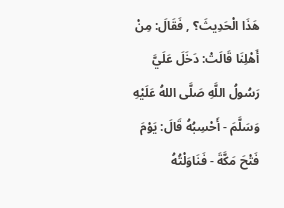هَذَا الْحَدِيثَ؟ , فَقَالَ: مِنْ أَهْلِنَا قَالَتْ: دَخَلَ عَلَيَّ رَسُولُ اللَّهِ صَلَّى اللهُ عَلَيْهِ وَسَلَّمَ - أَحْسِبُهُ قَالَ: يَوْمَ فَتْحَ مَكَّةَ - فَنَاوَلْتُهُ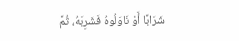شَرَابًا أَوْ نَاوَلُوهُ فَشَرِبَهُ، ثُمَّ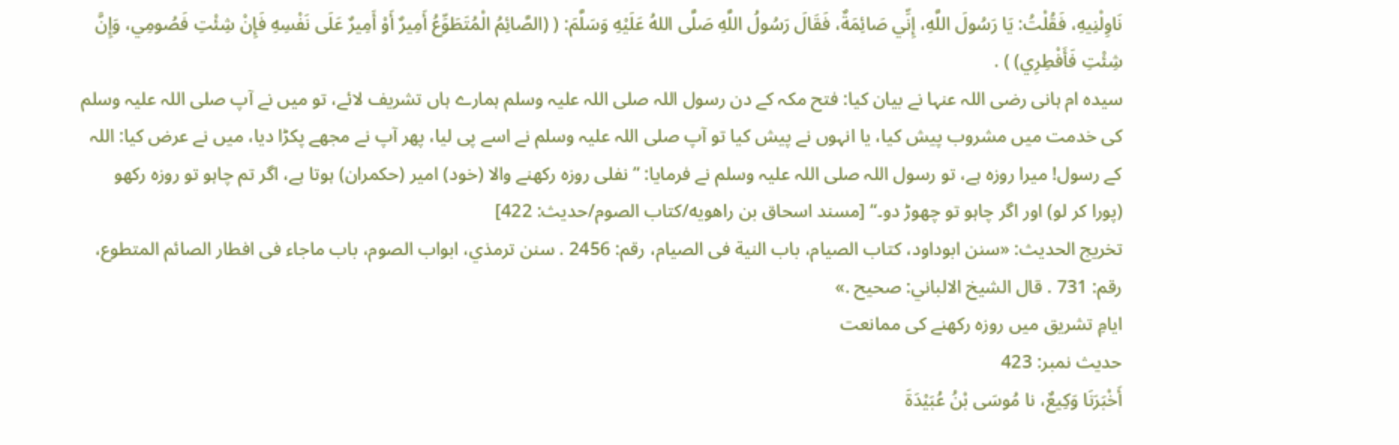نَاوِلْنِيهِ، فَقُلْتُ: يَا رَسُولَ اللَّهِ، إِنِّي صَائِمَةٌ، فَقَالَ رَسُولُ اللَّهِ صَلَّى اللهُ عَلَيْهِ وَسَلَّمَ: ( (الصَّائِمُ الْمُتَطَوِّعُ أَمِيرٌ أَوْ أَمِيرٌ عَلَى نَفْسِهِ فَإِنْ شِئْتِ فَصُومِي، وَإِنَّ شِئْتِ فَأَفْطِرِي) ) .
سیدہ ام ہانی رضی اللہ عنہا نے بیان کیا: فتح مکہ کے دن رسول اللہ صلی اللہ علیہ وسلم ہمارے ہاں تشریف لائے، تو میں نے آپ صلی اللہ علیہ وسلم کی خدمت میں مشروب پیش کیا، یا انہوں نے پیش کیا تو آپ صلی اللہ علیہ وسلم نے اسے پی لیا، پھر آپ نے مجھے پکڑا دیا، میں نے عرض کیا: اللہ کے رسول! میرا روزہ ہے، تو رسول اللہ صلی اللہ علیہ وسلم نے فرمایا: ”نفلی روزہ رکھنے والا (خود) امیر (حکمران) ہوتا ہے، اگر تم چاہو تو روزہ رکھو (پورا کر لو) اور اگر چاہو تو چھوڑ دو۔“ [مسند اسحاق بن راهويه/كتاب الصوم/حدیث: 422]
تخریج الحدیث: «سنن ابوداود، كتاب الصيام، باب النية فى الصيام، رقم: 2456 . سنن ترمذي، ابواب الصوم، باب ماجاء فى افطار الصائم المتطوع، رقم: 731 . قال الشيخ الالباني: صحيح .»
ایامِ تشریق میں روزہ رکھنے کی ممانعت
حدیث نمبر: 423
أَخْبَرَنَا وَكِيعٌ، نا مُوسَى بْنُ عُبَيْدَةَ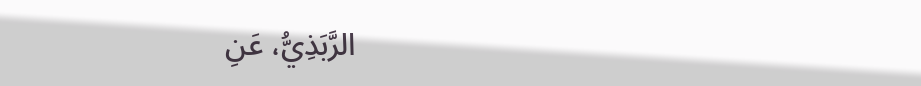الرَّبَذِيُّ، عَنِ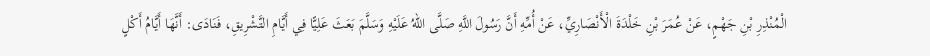الْمُنْذِرِ بْنِ جَهْمٍ، عَنْ عُمَرَ بْنِ خَلْدَةَ الْأَنْصَارِيِّ، عَنْ أُمِّهِ أَنَّ رَسُولَ اللَّهِ صَلَّى اللهُ عَلَيْهِ وَسَلَّمَ بَعَثَ عَلِيًّا فِي أَيَّامِ التَّشْرِيقِ، فَنَادَى: أَنَّهَا أَيَّامُ أَكْلٍ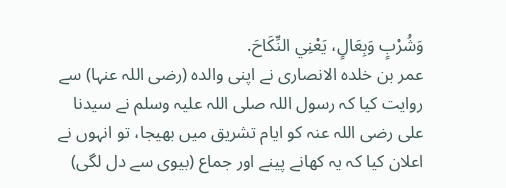وَشُرْبٍ وَبِعَالٍ، يَعْنِي النِّكَاحَ.
عمر بن خلدہ الانصاری نے اپنی والدہ (رضی اللہ عنہا) سے روایت کیا کہ رسول اللہ صلی اللہ علیہ وسلم نے سیدنا علی رضی اللہ عنہ کو ایام تشریق میں بھیجا، تو انہوں نے اعلان کیا کہ یہ کھانے پینے اور جماع (بیوی سے دل لگی)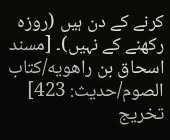کرنے کے دن ہیں (روزہ رکھنے کے نہیں)۔ [مسند اسحاق بن راهويه/كتاب الصوم/حدیث: 423]
تخریج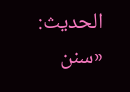الحدیث: «سنن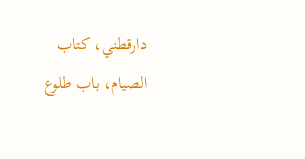دارقطني، كتاب الصيام، باب طلوع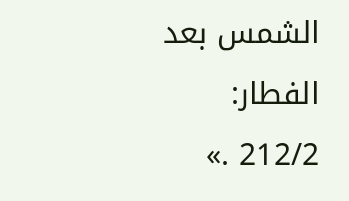الشمس بعد الفطار: 212/2 .»